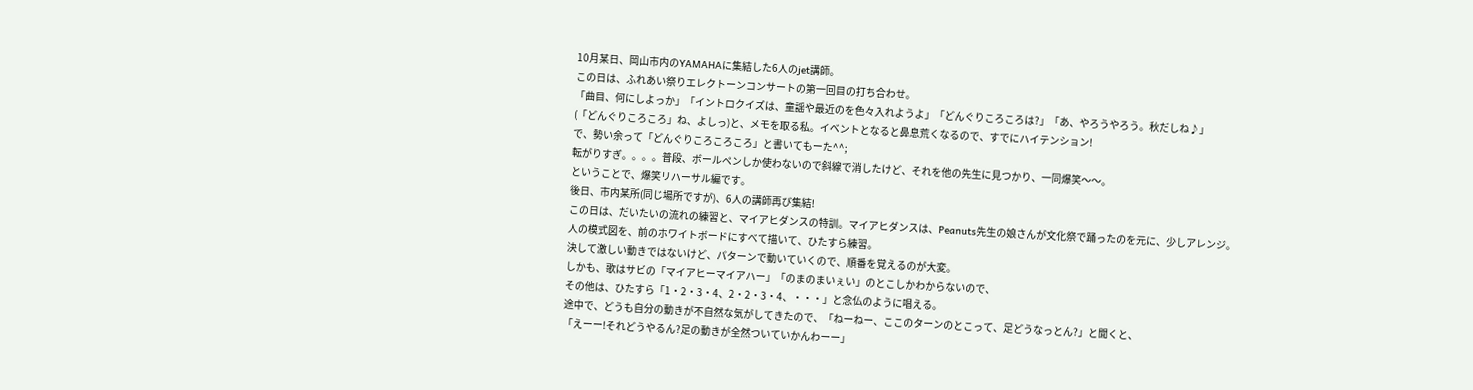10月某日、岡山市内のYAMAHAに集結した6人のjet講師。
この日は、ふれあい祭りエレクトーンコンサートの第一回目の打ち合わせ。
「曲目、何にしよっか」「イントロクイズは、童謡や最近のを色々入れようよ」「どんぐりころころは?」「あ、やろうやろう。秋だしね♪」
(「どんぐりころころ」ね、よしっ)と、メモを取る私。イベントとなると鼻息荒くなるので、すでにハイテンション!
で、勢い余って「どんぐりころころころ」と書いてもーた^^;
転がりすぎ。。。。普段、ボールペンしか使わないので斜線で消したけど、それを他の先生に見つかり、一同爆笑〜〜。
ということで、爆笑リハーサル編です。
後日、市内某所(同じ場所ですが)、6人の講師再び集結!
この日は、だいたいの流れの練習と、マイアヒダンスの特訓。マイアヒダンスは、Peanuts先生の娘さんが文化祭で踊ったのを元に、少しアレンジ。
人の模式図を、前のホワイトボードにすべて描いて、ひたすら練習。
決して激しい動きではないけど、パターンで動いていくので、順番を覚えるのが大変。
しかも、歌はサビの「マイアヒーマイアハー」「のまのまいぇい」のとこしかわからないので、
その他は、ひたすら「1・2・3・4、2・2・3・4、・・・」と念仏のように唱える。
途中で、どうも自分の動きが不自然な気がしてきたので、「ねーねー、ここのターンのとこって、足どうなっとん?」と聞くと、
「えーー!それどうやるん?足の動きが全然ついていかんわーー」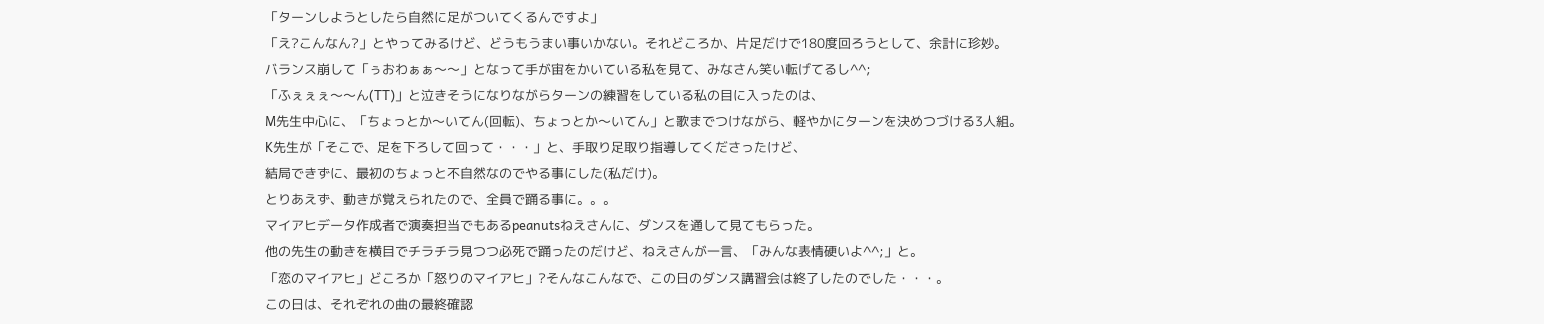「ターンしようとしたら自然に足がついてくるんですよ」
「え?こんなん?」とやってみるけど、どうもうまい事いかない。それどころか、片足だけで180度回ろうとして、余計に珍妙。
バランス崩して「ぅおわぁぁ〜〜」となって手が宙をかいている私を見て、みなさん笑い転げてるし^^;
「ふぇぇぇ〜〜ん(TT)」と泣きそうになりながらターンの練習をしている私の目に入ったのは、
M先生中心に、「ちょっとか〜いてん(回転)、ちょっとか〜いてん」と歌までつけながら、軽やかにターンを決めつづける3人組。
K先生が「そこで、足を下ろして回って・・・」と、手取り足取り指導してくださったけど、
結局できずに、最初のちょっと不自然なのでやる事にした(私だけ)。
とりあえず、動きが覚えられたので、全員で踊る事に。。。
マイアヒデータ作成者で演奏担当でもあるpeanutsねえさんに、ダンスを通して見てもらった。
他の先生の動きを横目でチラチラ見つつ必死で踊ったのだけど、ねえさんが一言、「みんな表情硬いよ^^;」と。
「恋のマイアヒ」どころか「怒りのマイアヒ」?そんなこんなで、この日のダンス講習会は終了したのでした・・・。
この日は、それぞれの曲の最終確認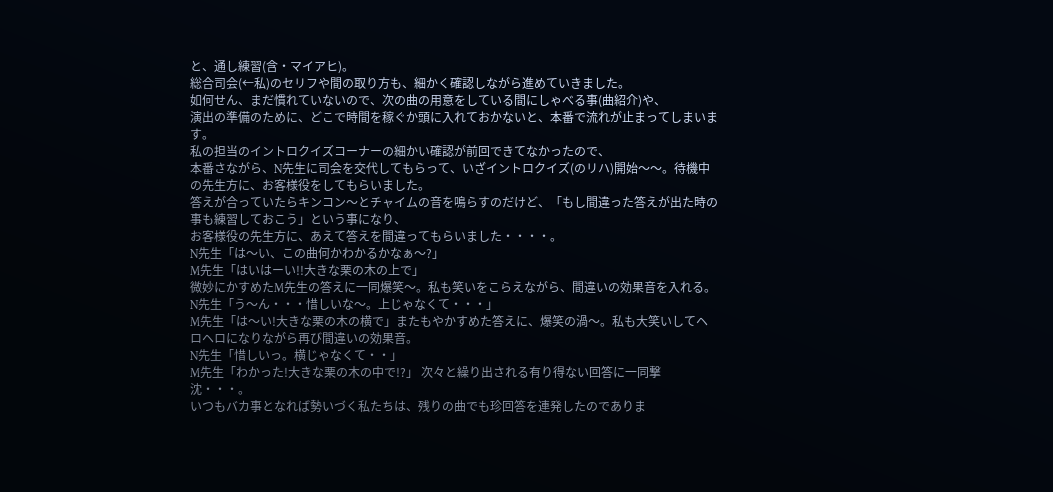と、通し練習(含・マイアヒ)。
総合司会(←私)のセリフや間の取り方も、細かく確認しながら進めていきました。
如何せん、まだ慣れていないので、次の曲の用意をしている間にしゃべる事(曲紹介)や、
演出の準備のために、どこで時間を稼ぐか頭に入れておかないと、本番で流れが止まってしまいます。
私の担当のイントロクイズコーナーの細かい確認が前回できてなかったので、
本番さながら、N先生に司会を交代してもらって、いざイントロクイズ(のリハ)開始〜〜。待機中の先生方に、お客様役をしてもらいました。
答えが合っていたらキンコン〜とチャイムの音を鳴らすのだけど、「もし間違った答えが出た時の事も練習しておこう」という事になり、
お客様役の先生方に、あえて答えを間違ってもらいました・・・・。
N先生「は〜い、この曲何かわかるかなぁ〜?」
M先生「はいはーい!!大きな栗の木の上で」
微妙にかすめたM先生の答えに一同爆笑〜。私も笑いをこらえながら、間違いの効果音を入れる。
N先生「う〜ん・・・惜しいな〜。上じゃなくて・・・」
M先生「は〜い!大きな栗の木の横で」またもやかすめた答えに、爆笑の渦〜。私も大笑いしてヘロヘロになりながら再び間違いの効果音。
N先生「惜しいっ。横じゃなくて・・」
M先生「わかった!大きな栗の木の中で!?」 次々と繰り出される有り得ない回答に一同撃沈・・・。
いつもバカ事となれば勢いづく私たちは、残りの曲でも珍回答を連発したのでありま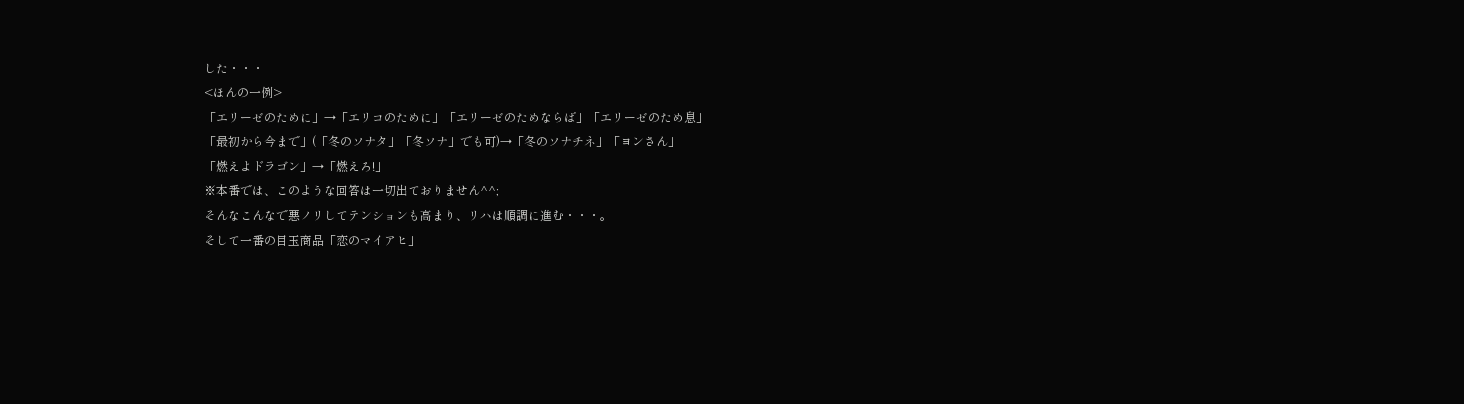した・・・
<ほんの一例>
「エリーゼのために」→「エリコのために」「エリーゼのためならば」「エリーゼのため息」
「最初から今まで」(「冬のソナタ」「冬ソナ」でも可)→「冬のソナチネ」「ヨンさん」
「燃えよドラゴン」→「燃えろ!」
※本番では、このような回答は一切出ておりません^^;
そんなこんなで悪ノリしてテンションも高まり、リハは順調に進む・・・。
そして一番の目玉商品「恋のマイアヒ」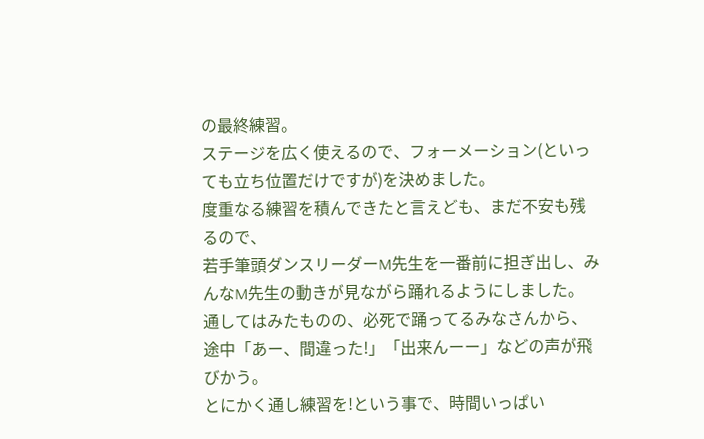の最終練習。
ステージを広く使えるので、フォーメーション(といっても立ち位置だけですが)を決めました。
度重なる練習を積んできたと言えども、まだ不安も残るので、
若手筆頭ダンスリーダーM先生を一番前に担ぎ出し、みんなM先生の動きが見ながら踊れるようにしました。
通してはみたものの、必死で踊ってるみなさんから、途中「あー、間違った!」「出来んーー」などの声が飛びかう。
とにかく通し練習を!という事で、時間いっぱい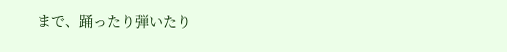まで、踊ったり弾いたり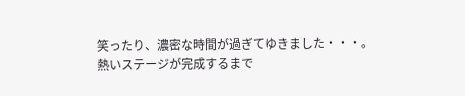笑ったり、濃密な時間が過ぎてゆきました・・・。
熱いステージが完成するまで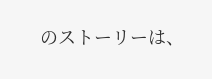のストーリーは、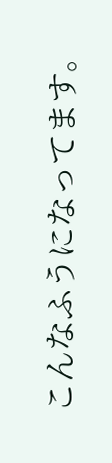こんなふうになってます。